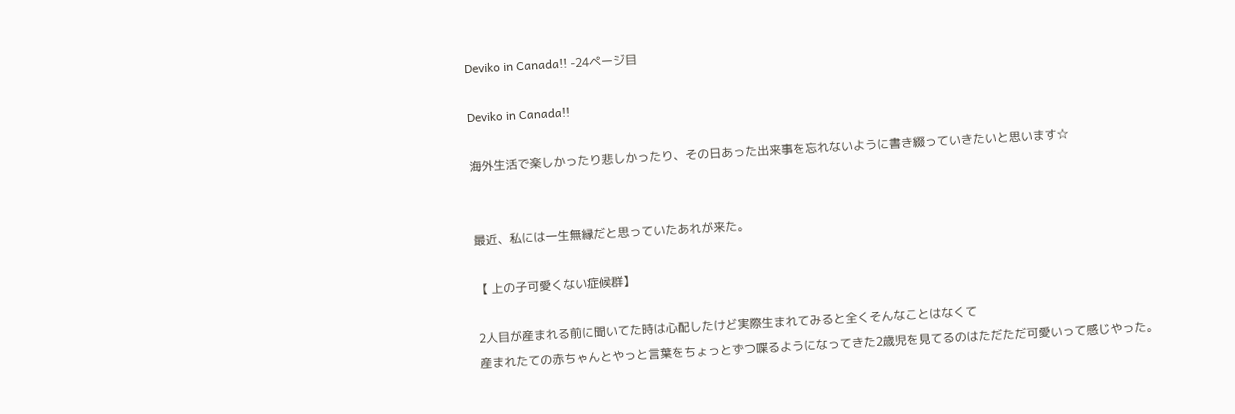Deviko in Canada!! -24ページ目

Deviko in Canada!!

海外生活で楽しかったり悲しかったり、その日あった出来事を忘れないように書き綴っていきたいと思います☆


最近、私には一生無縁だと思っていたあれが来た。

【 上の子可愛くない症候群】

2人目が産まれる前に聞いてた時は心配したけど実際生まれてみると全くそんなことはなくて
産まれたての赤ちゃんとやっと言葉をちょっとずつ喋るようになってきた2歳児を見てるのはただただ可愛いって感じやった。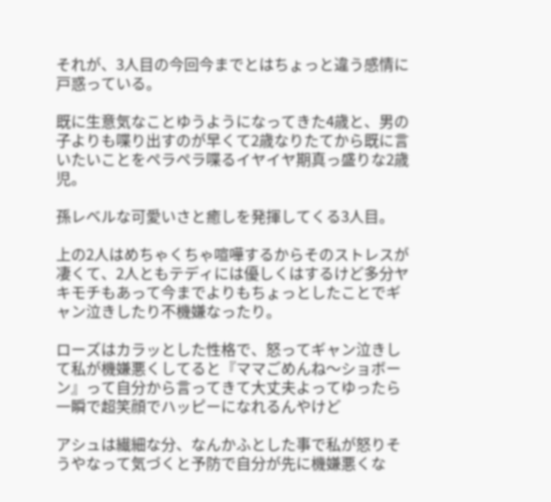それが、3人目の今回今までとはちょっと違う感情に戸惑っている。

既に生意気なことゆうようになってきた4歳と、男の子よりも喋り出すのが早くて2歳なりたてから既に言いたいことをペラペラ喋るイヤイヤ期真っ盛りな2歳児。

孫レベルな可愛いさと癒しを発揮してくる3人目。

上の2人はめちゃくちゃ喧嘩するからそのストレスが凄くて、2人ともテディには優しくはするけど多分ヤキモチもあって今までよりもちょっとしたことでギャン泣きしたり不機嫌なったり。

ローズはカラッとした性格で、怒ってギャン泣きして私が機嫌悪くしてると『ママごめんね〜ショボーン』って自分から言ってきて大丈夫よってゆったら一瞬で超笑顔でハッピーになれるんやけど

アシュは繊細な分、なんかふとした事で私が怒りそうやなって気づくと予防で自分が先に機嫌悪くな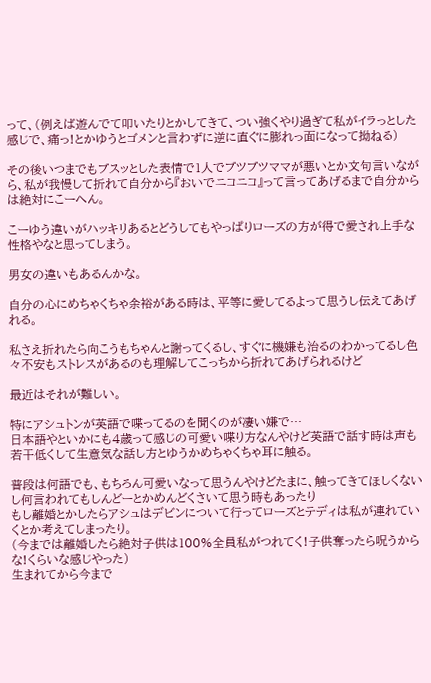って、(例えば遊んでて叩いたりとかしてきて、つい強くやり過ぎて私がイラっとした感じで、痛っ!とかゆうとゴメンと言わずに逆に直ぐに膨れっ面になって拗ねる)

その後いつまでもブスッとした表情で1人でブツブツママが悪いとか文句言いながら、私が我慢して折れて自分から『おいでニコニコ』って言ってあげるまで自分からは絶対にこーへん。

こーゆう違いがハッキリあるとどうしてもやっぱりローズの方が得で愛され上手な性格やなと思ってしまう。

男女の違いもあるんかな。

自分の心にめちゃくちゃ余裕がある時は、平等に愛してるよって思うし伝えてあげれる。

私さえ折れたら向こうもちゃんと謝ってくるし、すぐに機嫌も治るのわかってるし色々不安もストレスがあるのも理解してこっちから折れてあげられるけど

最近はそれが難しい。

特にアシュトンが英語で喋ってるのを聞くのが凄い嫌で…
日本語やといかにも4歳って感じの可愛い喋り方なんやけど英語で話す時は声も若干低くして生意気な話し方とゆうかめちゃくちゃ耳に触る。

普段は何語でも、もちろん可愛いなって思うんやけどたまに、触ってきてほしくないし何言われてもしんどーとかめんどくさいて思う時もあったり
もし離婚とかしたらアシュはデビンについて行ってローズとテディは私が連れていくとか考えてしまったり。
(今までは離婚したら絶対子供は100%全員私がつれてく!子供奪ったら呪うからな!くらいな感じやった)
生まれてから今まで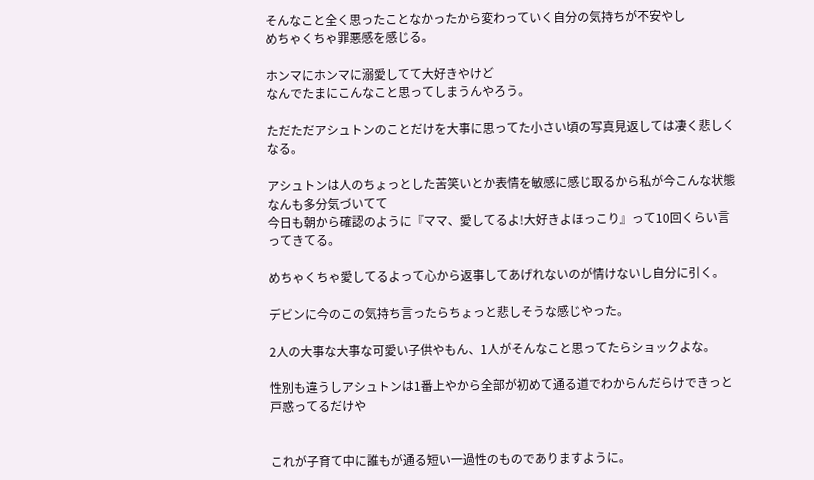そんなこと全く思ったことなかったから変わっていく自分の気持ちが不安やし
めちゃくちゃ罪悪感を感じる。

ホンマにホンマに溺愛してて大好きやけど
なんでたまにこんなこと思ってしまうんやろう。

ただただアシュトンのことだけを大事に思ってた小さい頃の写真見返しては凄く悲しくなる。

アシュトンは人のちょっとした苦笑いとか表情を敏感に感じ取るから私が今こんな状態なんも多分気づいてて
今日も朝から確認のように『ママ、愛してるよ!大好きよほっこり』って10回くらい言ってきてる。

めちゃくちゃ愛してるよって心から返事してあげれないのが情けないし自分に引く。

デビンに今のこの気持ち言ったらちょっと悲しそうな感じやった。

2人の大事な大事な可愛い子供やもん、1人がそんなこと思ってたらショックよな。

性別も違うしアシュトンは1番上やから全部が初めて通る道でわからんだらけできっと戸惑ってるだけや


これが子育て中に誰もが通る短い一過性のものでありますように。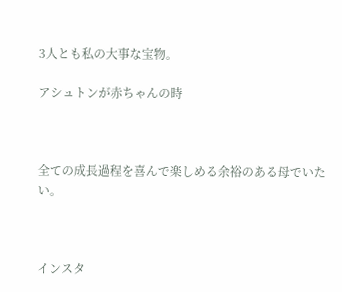3人とも私の大事な宝物。

アシュトンが赤ちゃんの時



全ての成長過程を喜んで楽しめる余裕のある母でいたい。



インスタ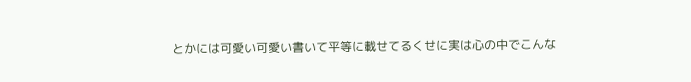とかには可愛い可愛い書いて平等に載せてるくせに実は心の中でこんな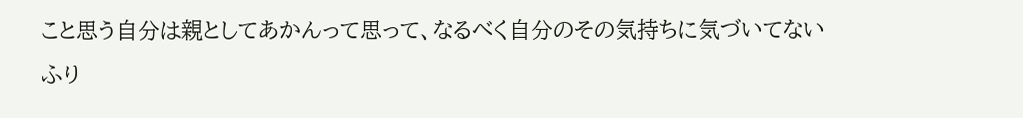こと思う自分は親としてあかんって思って、なるべく自分のその気持ちに気づいてないふり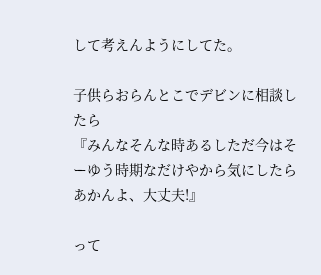して考えんようにしてた。

子供らおらんとこでデビンに相談したら
『みんなそんな時あるしただ今はそーゆう時期なだけやから気にしたらあかんよ、大丈夫!』

って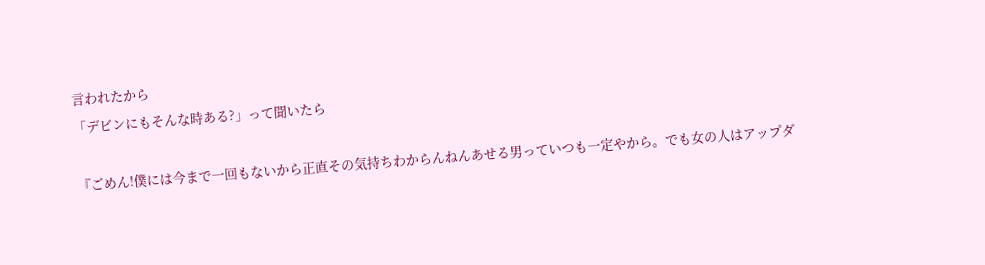言われたから
「デビンにもそんな時ある?」って聞いたら

『ごめん!僕には今まで一回もないから正直その気持ちわからんねんあせる男っていつも一定やから。でも女の人はアップダ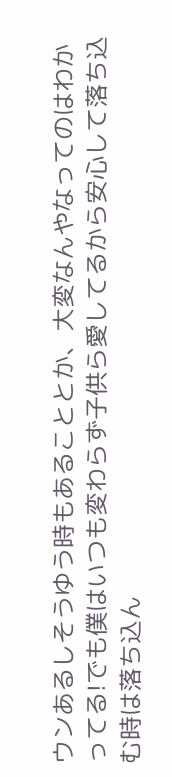ウンあるしそうゆう時もあることとか、大変なんやなってのはわかってる!でも僕はいつも変わらず子供ら愛してるから安心して落ち込む時は落ち込ん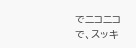でニコニコで、スッキ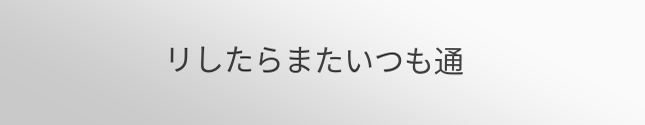リしたらまたいつも通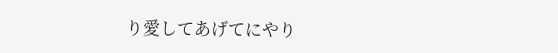り愛してあげてにやり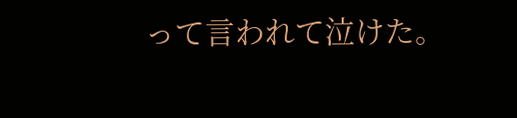って言われて泣けた。